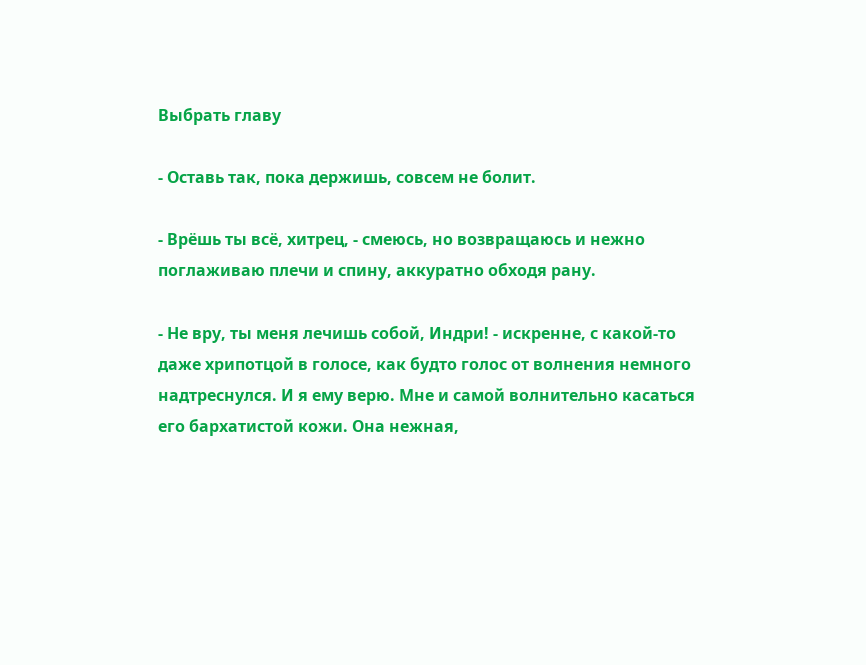Выбрать главу

- Оставь так, пока держишь, совсем не болит.

- Врёшь ты всё, хитрец, - смеюсь, но возвращаюсь и нежно поглаживаю плечи и спину, аккуратно обходя рану.

- Не вру, ты меня лечишь собой, Индри! - искренне, с какой-то даже хрипотцой в голосе, как будто голос от волнения немного надтреснулся. И я ему верю. Мне и самой волнительно касаться его бархатистой кожи. Она нежная,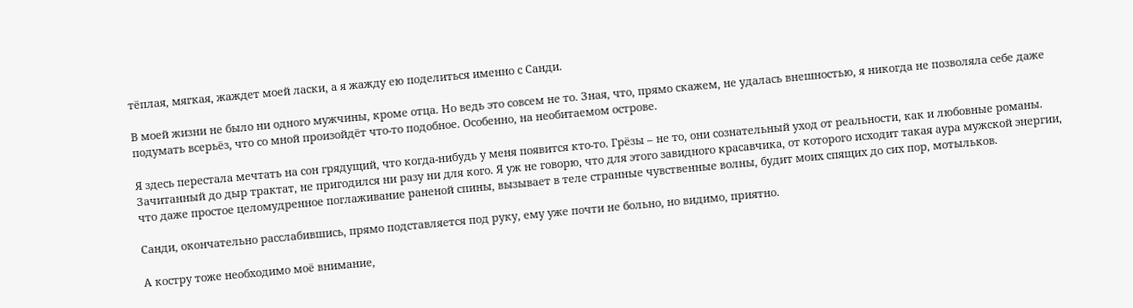тёплая, мягкая, жаждет моей ласки, а я жажду ею поделиться именно с Санди.

В моей жизни не было ни одного мужчины, кроме отца. Но ведь это совсем не то. Зная, что, прямо скажем, не удалась внешностью, я никогда не позволяла себе даже подумать всерьёз, что со мной произойдёт что-то подобное. Особенно, на необитаемом острове.

Я здесь перестала мечтать на сон грядущий, что когда-нибудь у меня появится кто-то. Грёзы – не то, они сознательный уход от реальности, как и любовные романы. Зачитанный до дыр трактат, не пригодился ни разу ни для кого. Я уж не говорю, что для этого завидного красавчика, от которого исходит такая аура мужской энергии, что даже простое целомудренное поглаживание раненой спины, вызывает в теле странные чувственные волны, будит моих спящих до сих пор, мотыльков.

Санди, окончательно расслабившись, прямо подставляется под руку, ему уже почти не больно, но видимо, приятно.

А костру тоже необходимо моё внимание,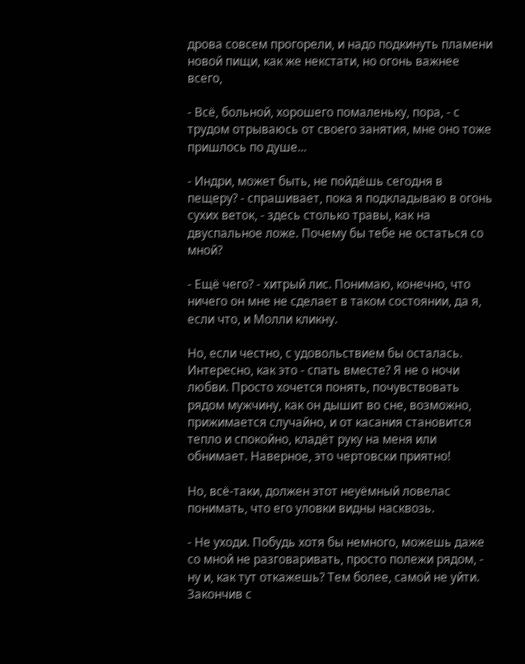дрова совсем прогорели, и надо подкинуть пламени новой пищи, как же некстати, но огонь важнее всего,

- Всё, больной, хорошего помаленьку, пора, - с трудом отрываюсь от своего занятия, мне оно тоже пришлось по душе...

- Индри, может быть, не пойдёшь сегодня в пещеру? - спрашивает, пока я подкладываю в огонь сухих веток, - здесь столько травы, как на двуспальное ложе. Почему бы тебе не остаться со мной?

- Ещё чего? - хитрый лис. Понимаю, конечно, что ничего он мне не сделает в таком состоянии, да я, если что, и Молли кликну.

Но, если честно, с удовольствием бы осталась. Интересно, как это - спать вместе? Я не о ночи любви. Просто хочется понять, почувствовать рядом мужчину, как он дышит во сне, возможно, прижимается случайно, и от касания становится тепло и спокойно, кладёт руку на меня или обнимает. Наверное, это чертовски приятно!

Но, всё-таки, должен этот неуёмный ловелас понимать, что его уловки видны насквозь.

- Не уходи. Побудь хотя бы немного, можешь даже со мной не разговаривать, просто полежи рядом, - ну и, как тут откажешь? Тем более, самой не уйти. Закончив с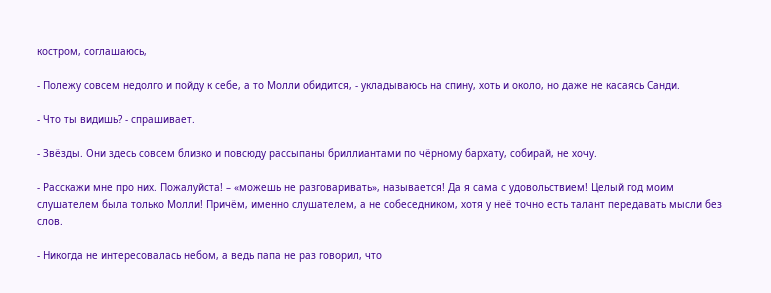костром, соглашаюсь,

- Полежу совсем недолго и пойду к себе, а то Молли обидится, - укладываюсь на спину, хоть и около, но даже не касаясь Санди.

- Что ты видишь? - спрашивает.

- Звёзды. Они здесь совсем близко и повсюду рассыпаны бриллиантами по чёрному бархату, собирай, не хочу.

- Расскажи мне про них. Пожалуйста! – «можешь не разговаривать», называется! Да я сама с удовольствием! Целый год моим слушателем была только Молли! Причём, именно слушателем, а не собеседником, хотя у неё точно есть талант передавать мысли без слов.

- Никогда не интересовалась небом, а ведь папа не раз говорил, что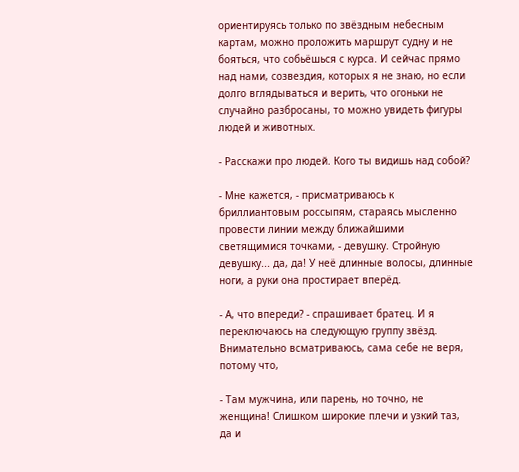ориентируясь только по звёздным небесным картам, можно проложить маршрут судну и не бояться, что собьёшься с курса. И сейчас прямо над нами, созвездия, которых я не знаю, но если долго вглядываться и верить, что огоньки не случайно разбросаны, то можно увидеть фигуры людей и животных.

- Расскажи про людей. Кого ты видишь над собой?

- Мне кажется, - присматриваюсь к бриллиантовым россыпям, стараясь мысленно провести линии между ближайшими светящимися точками, - девушку. Стройную девушку... да, да! У неё длинные волосы, длинные ноги, а руки она простирает вперёд.

- А, что впереди? - спрашивает братец. И я переключаюсь на следующую группу звёзд. Внимательно всматриваюсь, сама себе не веря, потому что,

- Там мужчина, или парень, но точно, не женщина! Слишком широкие плечи и узкий таз, да и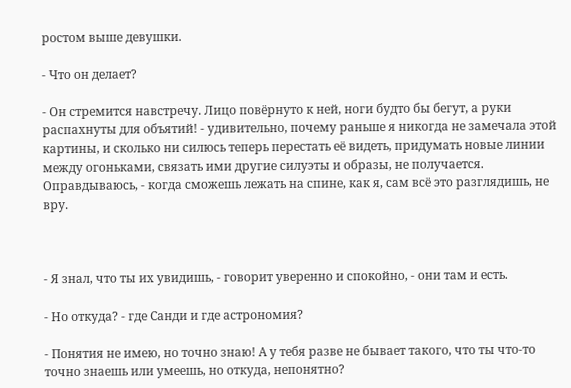ростом выше девушки.

- Что он делает?

- Он стремится навстречу. Лицо повёрнуто к ней, ноги будто бы бегут, а руки распахнуты для объятий! - удивительно, почему раньше я никогда не замечала этой картины, и сколько ни силюсь теперь перестать её видеть, придумать новые линии между огоньками, связать ими другие силуэты и образы, не получается. Оправдываюсь, - когда сможешь лежать на спине, как я, сам всё это разглядишь, не вру.



- Я знал, что ты их увидишь, - говорит уверенно и спокойно, - они там и есть.

- Но откуда? - где Санди и где астрономия?

- Понятия не имею, но точно знаю! А у тебя разве не бывает такого, что ты что-то точно знаешь или умеешь, но откуда, непонятно?